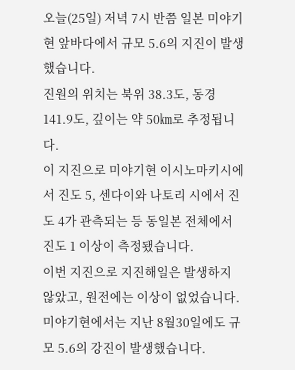오늘(25일) 저녁 7시 반쯤 일본 미야기현 앞바다에서 규모 5.6의 지진이 발생했습니다.
진원의 위치는 북위 38.3도, 동경 141.9도, 깊이는 약 50㎞로 추정됩니다.
이 지진으로 미야기현 이시노마키시에서 진도 5, 센다이와 나토리 시에서 진도 4가 관측되는 등 동일본 전체에서 진도 1 이상이 측정됐습니다.
이번 지진으로 지진해일은 발생하지 않았고, 원전에는 이상이 없었습니다.
미야기현에서는 지난 8월30일에도 규모 5.6의 강진이 발생했습니다.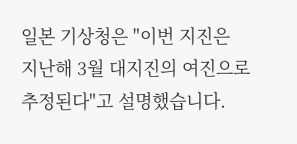일본 기상청은 "이번 지진은 지난해 3월 대지진의 여진으로 추정된다"고 설명했습니다.